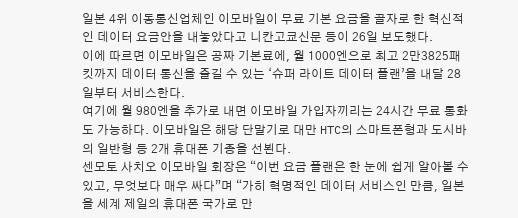일본 4위 이동통신업체인 이모바일이 무료 기본 요금을 골자로 한 혁신적인 데이터 요금안을 내놓았다고 니칸고쿄신문 등이 26일 보도했다.
이에 따르면 이모바일은 공짜 기본료에, 월 1000엔으로 최고 2만3825패킷까지 데이터 통신을 즐길 수 있는 ‘슈퍼 라이트 데이터 플랜’을 내달 28일부터 서비스한다.
여기에 월 980엔을 추가로 내면 이모바일 가입자끼리는 24시간 무료 통화도 가능하다. 이모바일은 해당 단말기로 대만 HTC의 스마트폰형과 도시바의 일반형 등 2개 휴대폰 기종을 선뵌다.
센모토 사치오 이모바일 회장은 “이번 요금 플랜은 한 눈에 쉽게 알아볼 수 있고, 무엇보다 매우 싸다”며 “가히 혁명적인 데이터 서비스인 만큼, 일본을 세계 제일의 휴대폰 국가로 만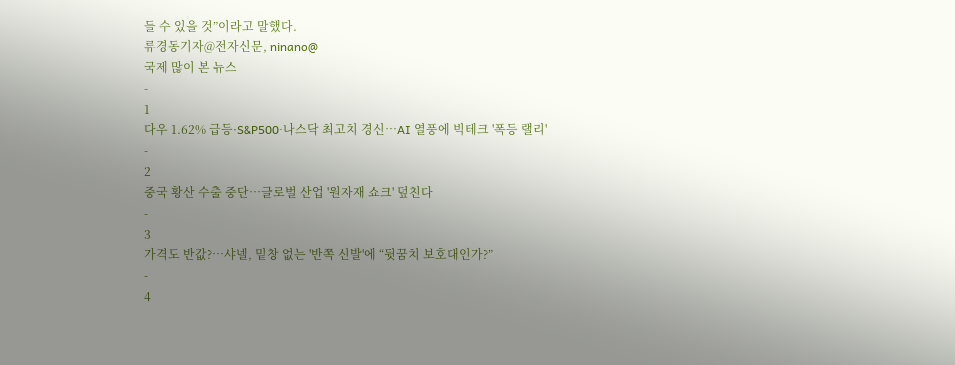들 수 있을 것”이라고 말했다.
류경동기자@전자신문, ninano@
국제 많이 본 뉴스
-
1
다우 1.62% 급등·S&P500·나스닥 최고치 경신…AI 열풍에 빅테크 '폭등 랠리'
-
2
중국 황산 수출 중단…글로벌 산업 '원자재 쇼크' 덮친다
-
3
가격도 반값?…샤넬, 밑창 없는 '반쪽 신발'에 “뒷꿈치 보호대인가?”
-
4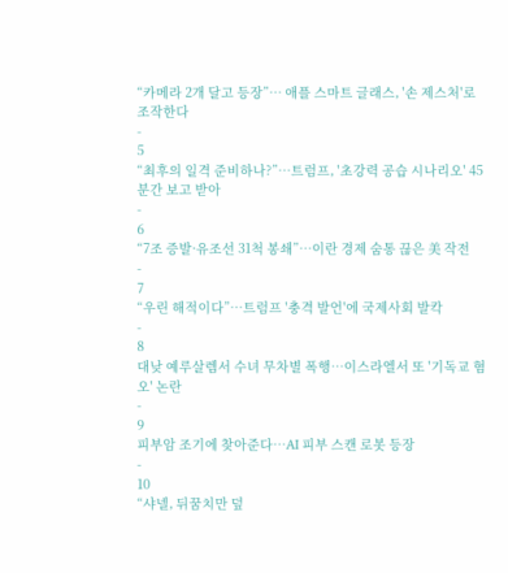“카메라 2개 달고 등장”… 애플 스마트 글래스, '손 제스처'로 조작한다
-
5
“최후의 일격 준비하나?”…트럼프, '초강력 공습 시나리오' 45분간 보고 받아
-
6
“7조 증발·유조선 31척 봉쇄”…이란 경제 숨통 끊은 美 작전
-
7
“우린 해적이다”…트럼프 '충격 발언'에 국제사회 발칵
-
8
대낮 예루살렘서 수녀 무차별 폭행…이스라엘서 또 '기독교 혐오' 논란
-
9
피부암 조기에 찾아준다…AI 피부 스캔 로봇 등장
-
10
“샤넬, 뒤꿈치만 덮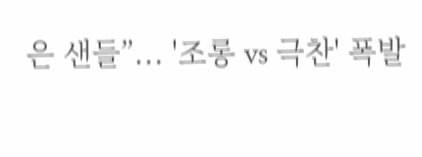은 샌들”... '조롱 vs 극찬' 폭발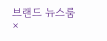브랜드 뉴스룸
×